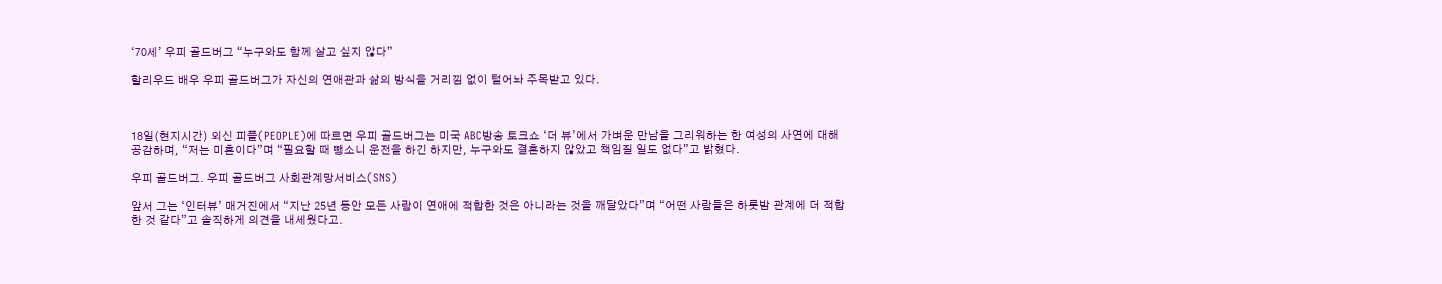‘70세’ 우피 골드버그 “누구와도 함께 살고 싶지 않다”

할리우드 배우 우피 골드버그가 자신의 연애관과 삶의 방식을 거리낌 없이 털어놔 주목받고 있다.



18일(현지시간) 외신 피플(PEOPLE)에 따르면 우피 골드버그는 미국 ABC방송 토크쇼 ‘더 뷰’에서 가벼운 만남을 그리워하는 한 여성의 사연에 대해 공감하며, “저는 미혼이다”며 “필요할 때 뺑소니 운전을 하긴 하지만, 누구와도 결혼하지 않았고 책임질 일도 없다”고 밝혔다.

우피 골드버그. 우피 골드버그 사회관계망서비스(SNS)

앞서 그는 ‘인터뷰’ 매거진에서 “지난 25년 동안 모든 사람이 연애에 적합한 것은 아니라는 것을 깨달았다”며 “어떤 사람들은 하룻밤 관계에 더 적합한 것 같다”고 솔직하게 의견을 내세웠다고.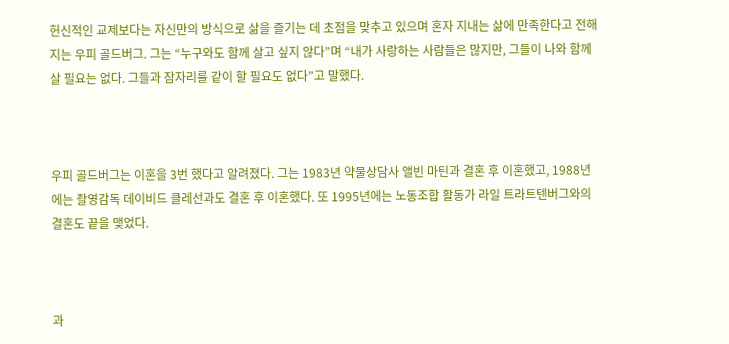헌신적인 교제보다는 자신만의 방식으로 삶을 즐기는 데 초점을 맞추고 있으며 혼자 지내는 삶에 만족한다고 전해지는 우피 골드버그. 그는 “누구와도 함께 살고 싶지 않다”며 “내가 사랑하는 사람들은 많지만, 그들이 나와 함께 살 필요는 없다. 그들과 잠자리를 같이 할 필요도 없다”고 말했다.



우피 골드버그는 이혼을 3번 했다고 알려졌다. 그는 1983년 약물상담사 앨빈 마틴과 결혼 후 이혼했고, 1988년에는 촬영감독 데이비드 클레선과도 결혼 후 이혼했다. 또 1995년에는 노동조합 활동가 라일 트라트텐버그와의 결혼도 끝을 맺었다.



과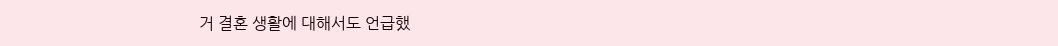거 결혼 생활에 대해서도 언급했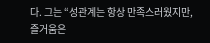다. 그는 “성관계는 항상 만족스러웠지만, 즐거움은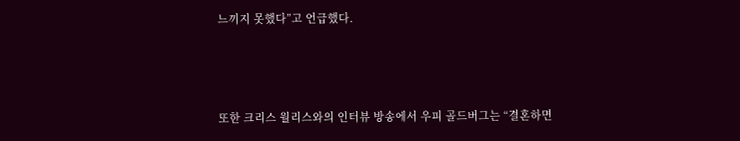느끼지 못했다”고 언급했다.



또한 크리스 월리스와의 인터뷰 방송에서 우피 골드버그는 “결혼하면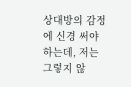상대방의 감정에 신경 써야 하는데, 저는 그렇지 않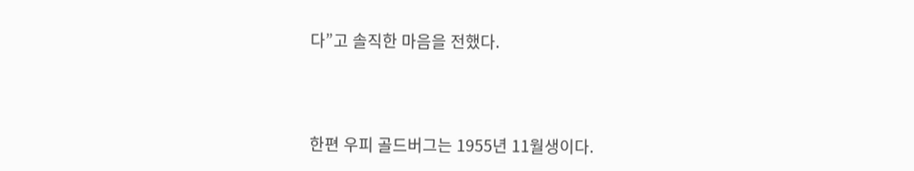다”고 솔직한 마음을 전했다.



한편 우피 골드버그는 1955년 11월생이다.